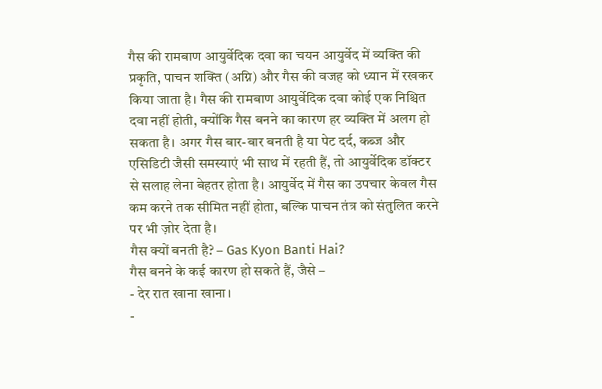गैस की रामबाण आयुर्वेदिक दवा का चयन आयुर्वेद में व्यक्ति की प्रकृति, पाचन शक्ति (अग्नि) और गैस की वजह को ध्यान में रखकर किया जाता है। गैस की रामबाण आयुर्वेदिक दवा कोई एक निश्चित दवा नहीं होती, क्योंकि गैस बनने का कारण हर व्यक्ति में अलग हो सकता है। अगर गैस बार-बार बनती है या पेट दर्द, कब्ज और एसिडिटी जैसी समस्याएं भी साथ में रहती हैं, तो आयुर्वेदिक डॉक्टर से सलाह लेना बेहतर होता है। आयुर्वेद में गैस का उपचार केवल गैस कम करने तक सीमित नहीं होता, बल्कि पाचन तंत्र को संतुलित करने पर भी ज़ोर देता है।
गैस क्यों बनती है? – Gas Kyon Banti Hai?
गैस बनने के कई कारण हो सकते हैं, जैसे –
- देर रात खाना खाना।
-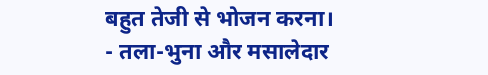बहुत तेजी से भोजन करना।
- तला-भुना और मसालेदार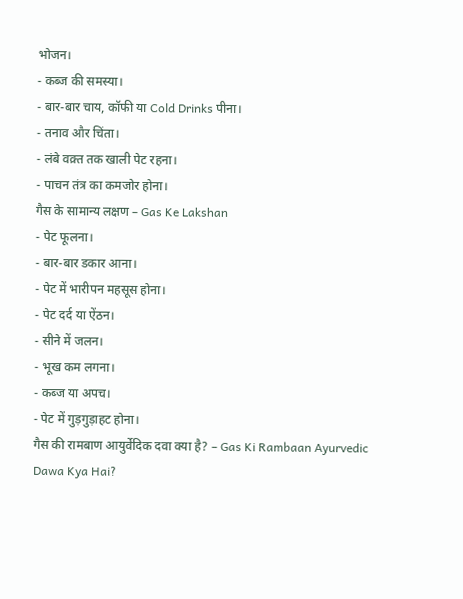भोजन।
- कब्ज की समस्या।
- बार-बार चाय, कॉफी या Cold Drinks पीना।
- तनाव और चिंता।
- लंबे वक़्त तक खाली पेट रहना।
- पाचन तंत्र का कमजोर होना।
गैस के सामान्य लक्षण – Gas Ke Lakshan
- पेट फूलना।
- बार-बार डकार आना।
- पेट में भारीपन महसूस होना।
- पेट दर्द या ऐंठन।
- सीने में जलन।
- भूख कम लगना।
- कब्ज या अपच।
- पेट में गुड़गुड़ाहट होना।
गैस की रामबाण आयुर्वेदिक दवा क्या है? – Gas Ki Rambaan Ayurvedic Dawa Kya Hai?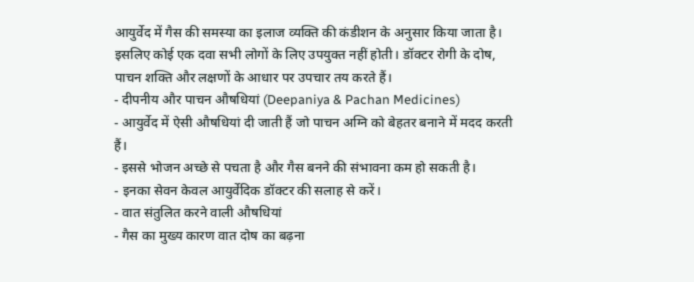आयुर्वेद में गैस की समस्या का इलाज व्यक्ति की कंडीशन के अनुसार किया जाता है। इसलिए कोई एक दवा सभी लोगों के लिए उपयुक्त नहीं होती। डॉक्टर रोगी के दोष, पाचन शक्ति और लक्षणों के आधार पर उपचार तय करते हैं।
- दीपनीय और पाचन औषधियां (Deepaniya & Pachan Medicines)
- आयुर्वेद में ऐसी औषधियां दी जाती हैं जो पाचन अग्नि को बेहतर बनाने में मदद करती हैं।
- इससे भोजन अच्छे से पचता है और गैस बनने की संभावना कम हो सकती है।
- इनका सेवन केवल आयुर्वेदिक डॉक्टर की सलाह से करें।
- वात संतुलित करने वाली औषधियां
- गैस का मुख्य कारण वात दोष का बढ़ना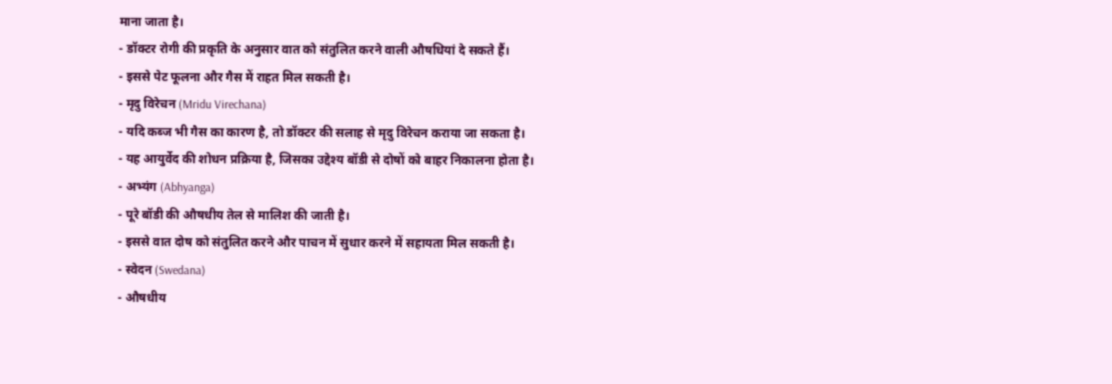माना जाता है।
- डॉक्टर रोगी की प्रकृति के अनुसार वात को संतुलित करने वाली औषधियां दे सकते हैं।
- इससे पेट फूलना और गैस में राहत मिल सकती है।
- मृदु विरेचन (Mridu Virechana)
- यदि कब्ज भी गैस का कारण है, तो डॉक्टर की सलाह से मृदु विरेचन कराया जा सकता है।
- यह आयुर्वेद की शोधन प्रक्रिया है, जिसका उद्देश्य बॉडी से दोषों को बाहर निकालना होता है।
- अभ्यंग (Abhyanga)
- पूरे बॉडी की औषधीय तेल से मालिश की जाती है।
- इससे वात दोष को संतुलित करने और पाचन में सुधार करने में सहायता मिल सकती है।
- स्वेदन (Swedana)
- औषधीय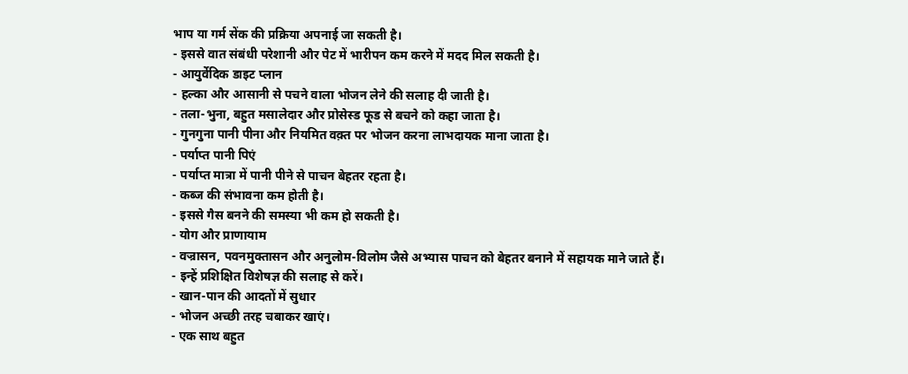भाप या गर्म सेंक की प्रक्रिया अपनाई जा सकती है।
- इससे वात संबंधी परेशानी और पेट में भारीपन कम करने में मदद मिल सकती है।
- आयुर्वेदिक डाइट प्लान
- हल्का और आसानी से पचने वाला भोजन लेने की सलाह दी जाती है।
- तला-भुना, बहुत मसालेदार और प्रोसेस्ड फूड से बचने को कहा जाता है।
- गुनगुना पानी पीना और नियमित वक़्त पर भोजन करना लाभदायक माना जाता है।
- पर्याप्त पानी पिएं
- पर्याप्त मात्रा में पानी पीने से पाचन बेहतर रहता है।
- कब्ज की संभावना कम होती है।
- इससे गैस बनने की समस्या भी कम हो सकती है।
- योग और प्राणायाम
- वज्रासन, पवनमुक्तासन और अनुलोम-विलोम जैसे अभ्यास पाचन को बेहतर बनाने में सहायक माने जाते हैं।
- इन्हें प्रशिक्षित विशेषज्ञ की सलाह से करें।
- खान-पान की आदतों में सुधार
- भोजन अच्छी तरह चबाकर खाएं।
- एक साथ बहुत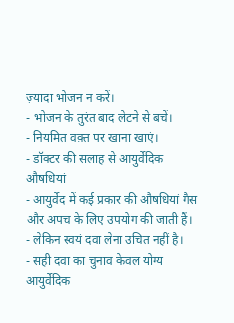ज़्यादा भोजन न करें।
- भोजन के तुरंत बाद लेटने से बचें।
- नियमित वक़्त पर खाना खाएं।
- डॉक्टर की सलाह से आयुर्वेदिक औषधियां
- आयुर्वेद में कई प्रकार की औषधियां गैस और अपच के लिए उपयोग की जाती हैं।
- लेकिन स्वयं दवा लेना उचित नहीं है।
- सही दवा का चुनाव केवल योग्य आयुर्वेदिक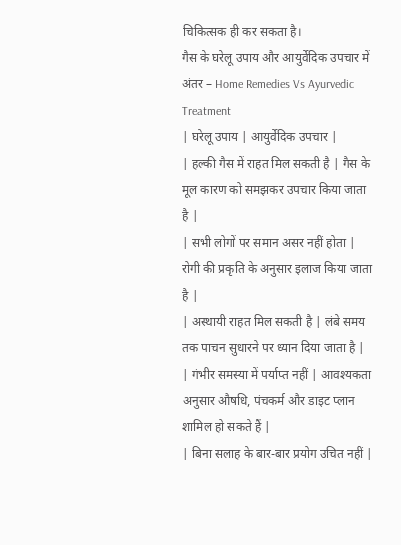चिकित्सक ही कर सकता है।
गैस के घरेलू उपाय और आयुर्वेदिक उपचार में अंतर – Home Remedies Vs Ayurvedic Treatment
| घरेलू उपाय | आयुर्वेदिक उपचार |
| हल्की गैस में राहत मिल सकती है | गैस के मूल कारण को समझकर उपचार किया जाता है |
| सभी लोगों पर समान असर नहीं होता | रोगी की प्रकृति के अनुसार इलाज किया जाता है |
| अस्थायी राहत मिल सकती है | लंबे समय तक पाचन सुधारने पर ध्यान दिया जाता है |
| गंभीर समस्या में पर्याप्त नहीं | आवश्यकता अनुसार औषधि, पंचकर्म और डाइट प्लान शामिल हो सकते हैं |
| बिना सलाह के बार-बार प्रयोग उचित नहीं |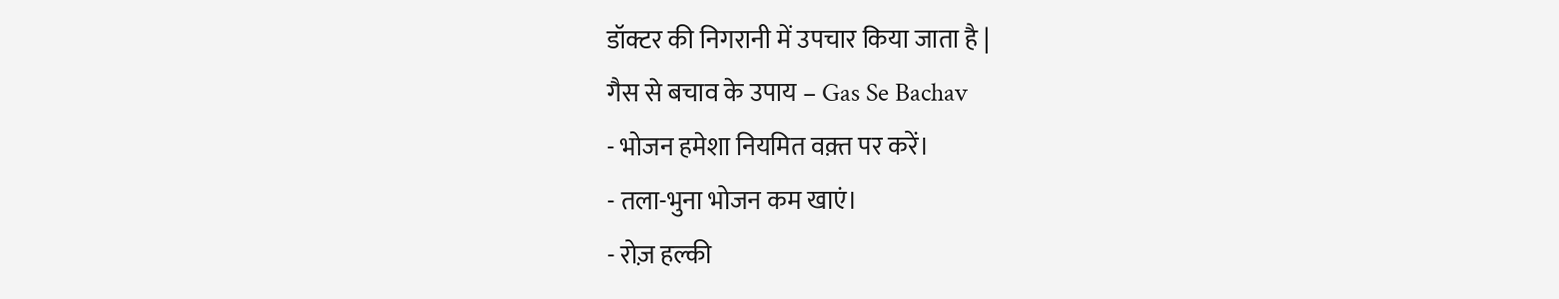डॉक्टर की निगरानी में उपचार किया जाता है |
गैस से बचाव के उपाय – Gas Se Bachav
- भोजन हमेशा नियमित वक़्त पर करें।
- तला-भुना भोजन कम खाएं।
- रोज़ हल्की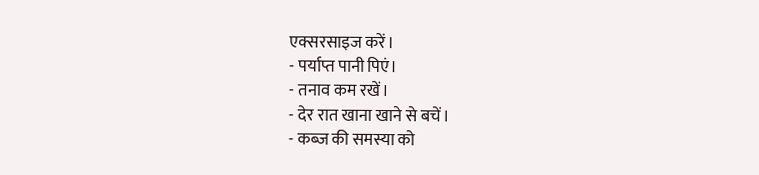एक्सरसाइज करें।
- पर्याप्त पानी पिएं।
- तनाव कम रखें।
- देर रात खाना खाने से बचें।
- कब्ज की समस्या को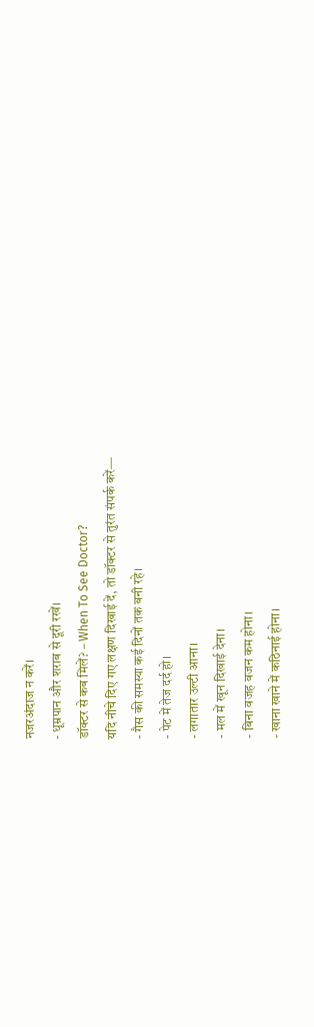नजरअंदाज न करें।
- धूम्रपान और शराब से दूरी रखें।
डॉक्टर से कब मिलें? – When To See Doctor?
यदि नीचे दिए गए लक्षण दिखाई दें, तो डॉक्टर से तुरंत संपर्क करें—
- गैस की समस्या कई दिनों तक बनी रहे।
- पेट में तेज दर्द हो।
- लगातार उल्टी आना।
- मल में खून दिखाई देना।
- बिना वजह वजन कम होना।
- खाना खाने में कठिनाई होना।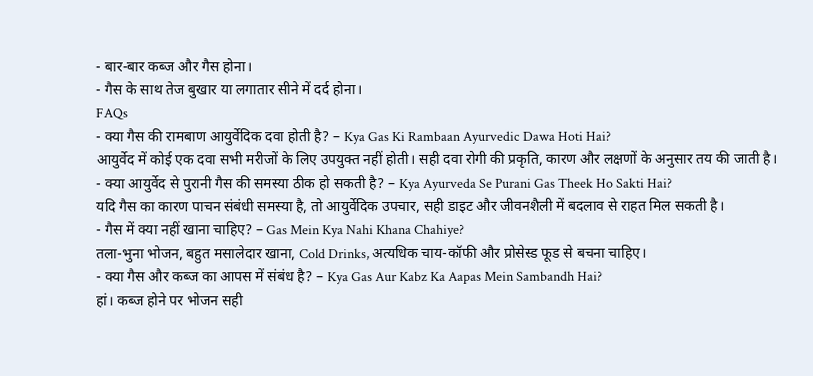- बार-बार कब्ज और गैस होना।
- गैस के साथ तेज बुखार या लगातार सीने में दर्द होना।
FAQs
- क्या गैस की रामबाण आयुर्वेदिक दवा होती है? – Kya Gas Ki Rambaan Ayurvedic Dawa Hoti Hai?
आयुर्वेद में कोई एक दवा सभी मरीजों के लिए उपयुक्त नहीं होती। सही दवा रोगी की प्रकृति, कारण और लक्षणों के अनुसार तय की जाती है।
- क्या आयुर्वेद से पुरानी गैस की समस्या ठीक हो सकती है? – Kya Ayurveda Se Purani Gas Theek Ho Sakti Hai?
यदि गैस का कारण पाचन संबंधी समस्या है, तो आयुर्वेदिक उपचार, सही डाइट और जीवनशैली में बदलाव से राहत मिल सकती है।
- गैस में क्या नहीं खाना चाहिए? – Gas Mein Kya Nahi Khana Chahiye?
तला-भुना भोजन, बहुत मसालेदार खाना, Cold Drinks, अत्यधिक चाय-कॉफी और प्रोसेस्ड फूड से बचना चाहिए।
- क्या गैस और कब्ज का आपस में संबंध है? – Kya Gas Aur Kabz Ka Aapas Mein Sambandh Hai?
हां। कब्ज होने पर भोजन सही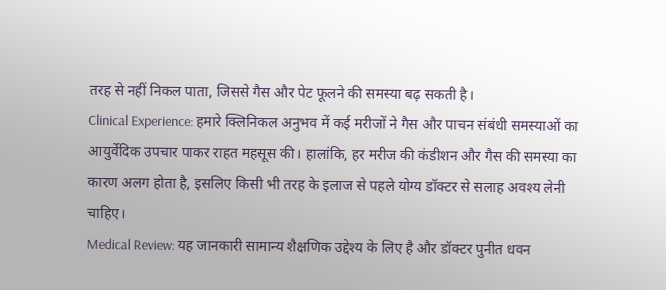तरह से नहीं निकल पाता, जिससे गैस और पेट फूलने की समस्या बढ़ सकती है।
Clinical Experience: हमारे क्लिनिकल अनुभव में कई मरीजों ने गैस और पाचन संबंधी समस्याओं का आयुर्वेदिक उपचार पाकर राहत महसूस की। हालांकि, हर मरीज की कंडीशन और गैस की समस्या का कारण अलग होता है, इसलिए किसी भी तरह के इलाज से पहले योग्य डॉक्टर से सलाह अवश्य लेनी चाहिए।
Medical Review: यह जानकारी सामान्य शैक्षणिक उद्देश्य के लिए है और डॉक्टर पुनीत धवन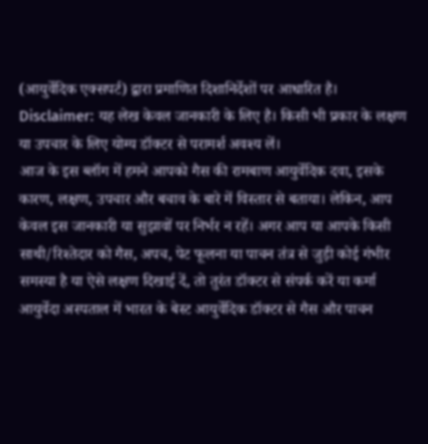(आयुर्वेदिक एक्सपर्ट) द्वारा प्रमाणित दिशानिर्देशों पर आधारित है।
Disclaimer: यह लेख केवल जानकारी के लिए है। किसी भी प्रकार के लक्षण या उपचार के लिए योग्य डॉक्टर से परामर्श अवश्य लें।
आज के इस ब्लॉग में हमने आपको गैस की रामबाण आयुर्वेदिक दवा, इसके कारण, लक्षण, उपचार और बचाव के बारे में विस्तार से बताया। लेकिन, आप केवल इस जानकारी या सुझावों पर निर्भर न रहें। अगर आप या आपके किसी साथी/रिश्तेदार को गैस, अपच, पेट फूलना या पाचन तंत्र से जुड़ी कोई गंभीर समस्या है या ऐसे लक्षण दिखाई दें, तो तुरंत डॉक्टर से संपर्क करें या कर्मा आयुर्वेदा अस्पताल में भारत के बेस्ट आयुर्वेदिक डॉक्टर से गैस और पाचन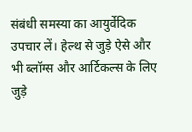संबंधी समस्या का आयुर्वेदिक उपचार लें। हेल्थ से जुड़े ऐसे और भी ब्लॉग्स और आर्टिकल्स के लिए जुड़े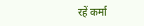रहें कर्मा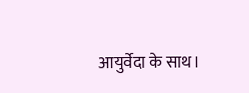आयुर्वेदा के साथ।